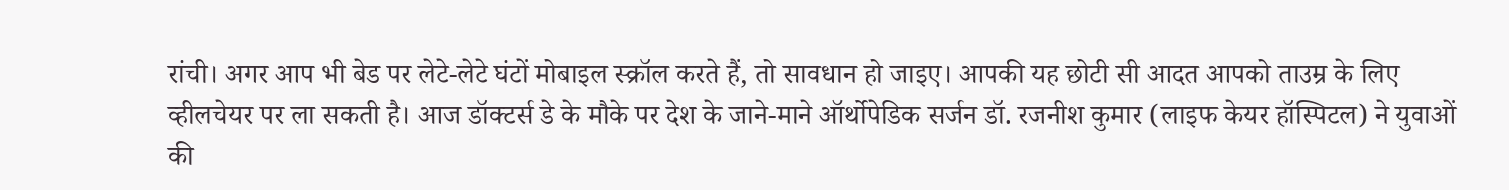रांची। अगर आप भी बेड पर लेटे-लेटे घंटों मोबाइल स्क्रॉल करते हैं, तो सावधान हो जाइए। आपकी यह छोटी सी आदत आपको ताउम्र के लिए व्हीलचेयर पर ला सकती है। आज डॉक्टर्स डे के मौके पर देश के जाने-माने ऑर्थोपेडिक सर्जन डॉ. रजनीश कुमार (लाइफ केयर हॉस्पिटल) ने युवाओं की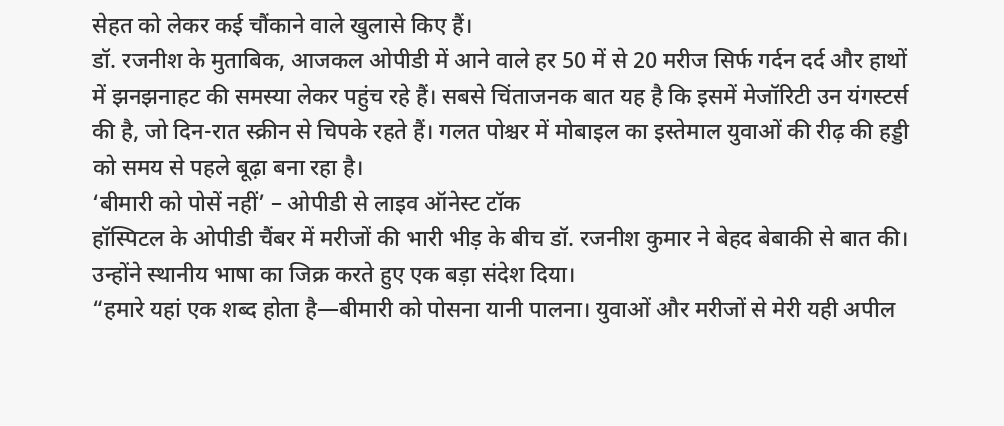सेहत को लेकर कई चौंकाने वाले खुलासे किए हैं।
डॉ. रजनीश के मुताबिक, आजकल ओपीडी में आने वाले हर 50 में से 20 मरीज सिर्फ गर्दन दर्द और हाथों में झनझनाहट की समस्या लेकर पहुंच रहे हैं। सबसे चिंताजनक बात यह है कि इसमें मेजॉरिटी उन यंगस्टर्स की है, जो दिन-रात स्क्रीन से चिपके रहते हैं। गलत पोश्चर में मोबाइल का इस्तेमाल युवाओं की रीढ़ की हड्डी को समय से पहले बूढ़ा बना रहा है।
‘बीमारी को पोसें नहीं’ – ओपीडी से लाइव ऑनेस्ट टॉक
हॉस्पिटल के ओपीडी चैंबर में मरीजों की भारी भीड़ के बीच डॉ. रजनीश कुमार ने बेहद बेबाकी से बात की। उन्होंने स्थानीय भाषा का जिक्र करते हुए एक बड़ा संदेश दिया।
“हमारे यहां एक शब्द होता है—बीमारी को पोसना यानी पालना। युवाओं और मरीजों से मेरी यही अपील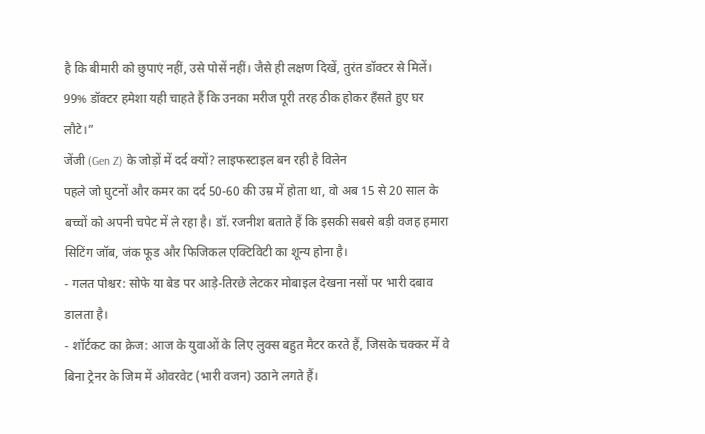है कि बीमारी को छुपाएं नहीं, उसे पोसें नहीं। जैसे ही लक्षण दिखें, तुरंत डॉक्टर से मिलें। 99% डॉक्टर हमेशा यही चाहते हैं कि उनका मरीज पूरी तरह ठीक होकर हँसते हुए घर लौटे।”
जेंजी (Gen Z) के जोड़ों में दर्द क्यों? लाइफस्टाइल बन रही है विलेन
पहले जो घुटनों और कमर का दर्द 50-60 की उम्र में होता था, वो अब 15 से 20 साल के बच्चों को अपनी चपेट में ले रहा है। डॉ. रजनीश बताते हैं कि इसकी सबसे बड़ी वजह हमारा सिटिंग जॉब, जंक फूड और फिजिकल एक्टिविटी का शून्य होना है।
- गलत पोश्चर: सोफे या बेड पर आड़े-तिरछे लेटकर मोबाइल देखना नसों पर भारी दबाव डालता है।
- शॉर्टकट का क्रेज: आज के युवाओं के लिए लुक्स बहुत मैटर करते हैं, जिसके चक्कर में वे बिना ट्रेनर के जिम में ओवरवेट (भारी वजन) उठाने लगते हैं।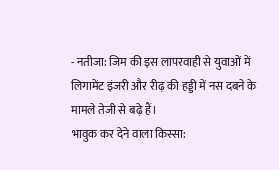- नतीजा: जिम की इस लापरवाही से युवाओं में लिगामेंट इंजरी और रीढ़ की हड्डी में नस दबने के मामले तेजी से बढ़े हैं।
भावुक कर देने वाला किस्सा: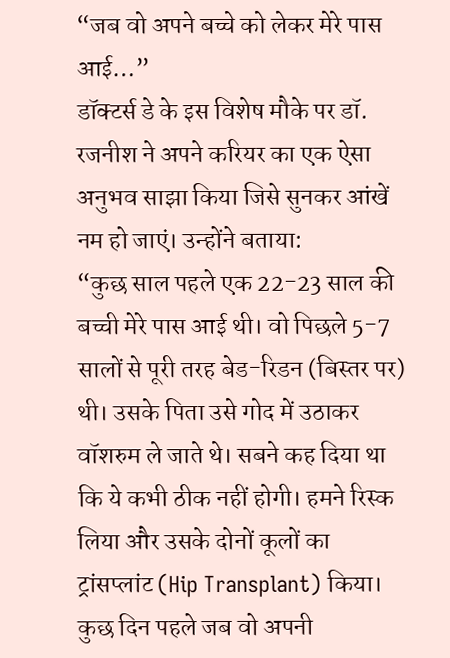“जब वो अपने बच्चे को लेकर मेरे पास आई…”
डॉक्टर्स डे के इस विशेष मौके पर डॉ. रजनीश ने अपने करियर का एक ऐसा अनुभव साझा किया जिसे सुनकर आंखें नम हो जाएं। उन्होंने बताया:
“कुछ साल पहले एक 22-23 साल की बच्ची मेरे पास आई थी। वो पिछले 5-7 सालों से पूरी तरह बेड-रिडन (बिस्तर पर) थी। उसके पिता उसे गोद में उठाकर वॉशरुम ले जाते थे। सबने कह दिया था कि ये कभी ठीक नहीं होगी। हमने रिस्क लिया और उसके दोनों कूलों का ट्रांसप्लांट (Hip Transplant) किया। कुछ दिन पहले जब वो अपनी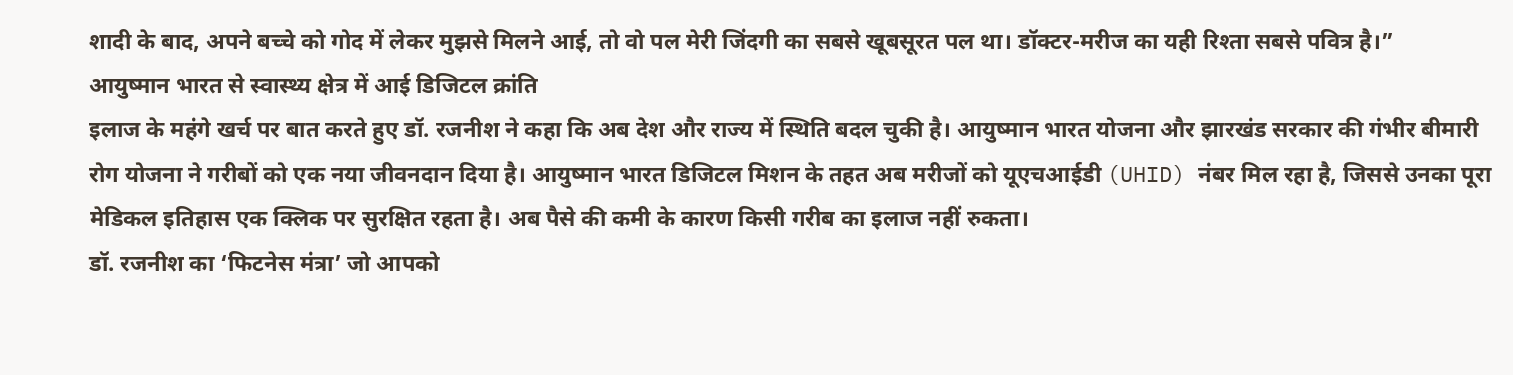शादी के बाद, अपने बच्चे को गोद में लेकर मुझसे मिलने आई, तो वो पल मेरी जिंदगी का सबसे खूबसूरत पल था। डॉक्टर-मरीज का यही रिश्ता सबसे पवित्र है।”
आयुष्मान भारत से स्वास्थ्य क्षेत्र में आई डिजिटल क्रांति
इलाज के महंगे खर्च पर बात करते हुए डॉ. रजनीश ने कहा कि अब देश और राज्य में स्थिति बदल चुकी है। आयुष्मान भारत योजना और झारखंड सरकार की गंभीर बीमारी रोग योजना ने गरीबों को एक नया जीवनदान दिया है। आयुष्मान भारत डिजिटल मिशन के तहत अब मरीजों को यूएचआईडी (UHID) नंबर मिल रहा है, जिससे उनका पूरा मेडिकल इतिहास एक क्लिक पर सुरक्षित रहता है। अब पैसे की कमी के कारण किसी गरीब का इलाज नहीं रुकता।
डॉ. रजनीश का ‘फिटनेस मंत्रा’ जो आपको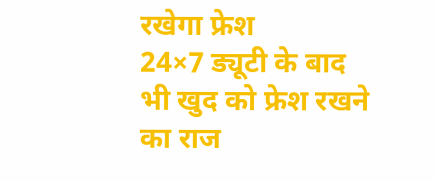रखेगा फ्रेश
24×7 ड्यूटी के बाद भी खुद को फ्रेश रखने का राज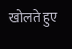खोलते हुए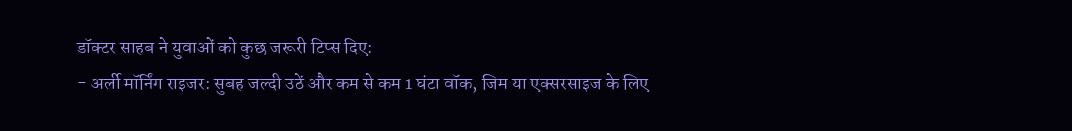डॉक्टर साहब ने युवाओं को कुछ जरूरी टिप्स दिए:
- अर्ली मॉर्निंग राइजर: सुबह जल्दी उठें और कम से कम 1 घंटा वॉक, जिम या एक्सरसाइज के लिए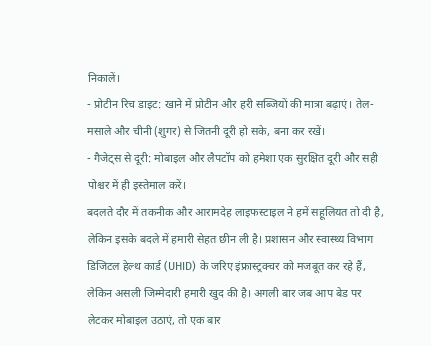निकालें।
- प्रोटीन रिच डाइट: खाने में प्रोटीन और हरी सब्जियों की मात्रा बढ़ाएं। तेल-मसाले और चीनी (शुगर) से जितनी दूरी हो सके, बना कर रखें।
- गैजेट्स से दूरी: मोबाइल और लैपटॉप को हमेशा एक सुरक्षित दूरी और सही पोश्चर में ही इस्तेमाल करें।
बदलते दौर में तकनीक और आरामदेह लाइफस्टाइल ने हमें सहूलियत तो दी है, लेकिन इसके बदले में हमारी सेहत छीन ली है। प्रशासन और स्वास्थ्य विभाग डिजिटल हेल्थ कार्ड (UHID) के जरिए इंफ्रास्ट्रक्चर को मजबूत कर रहे हैं, लेकिन असली जिम्मेदारी हमारी खुद की है। अगली बार जब आप बेड पर लेटकर मोबाइल उठाएं, तो एक बार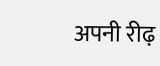अपनी रीढ़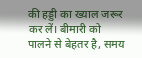की हड्डी का ख्याल जरूर कर लें। बीमारी को पालने से बेहतर है, समय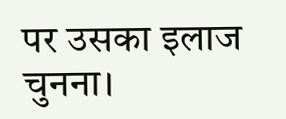पर उसका इलाज चुनना।